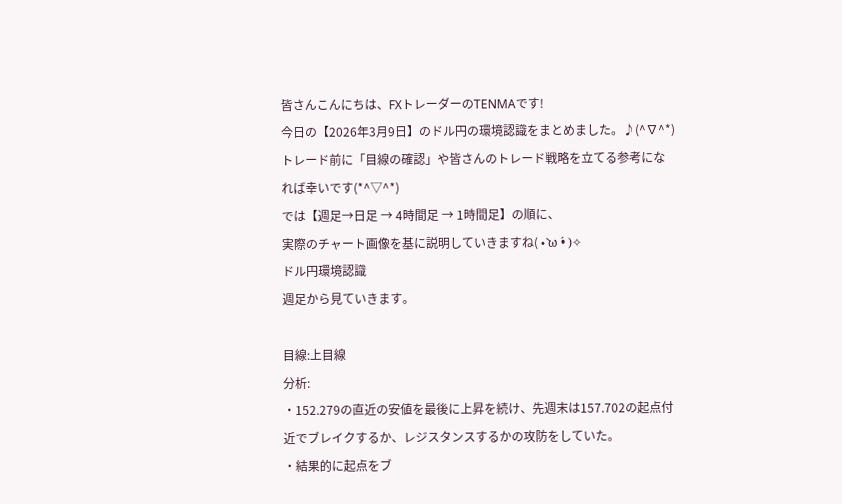皆さんこんにちは、FXトレーダーのTENMAです!
今日の【2026年3月9日】のドル円の環境認識をまとめました。♪(^∇^*)
トレード前に「目線の確認」や皆さんのトレード戦略を立てる参考になれば幸いです(*^▽^*)
では【週足→日足 → 4時間足 → 1時間足】の順に、
実際のチャート画像を基に説明していきますね( •̀ ω •́ )✧
ドル円環境認識
週足から見ていきます。

目線:上目線
分析:
・152.279の直近の安値を最後に上昇を続け、先週末は157.702の起点付近でブレイクするか、レジスタンスするかの攻防をしていた。
・結果的に起点をブ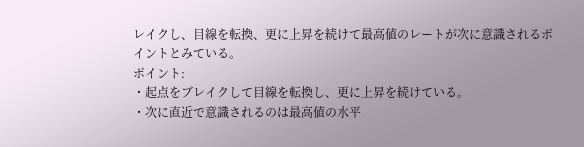レイクし、目線を転換、更に上昇を続けて最高値のレートが次に意識されるポイントとみている。
ポイント:
・起点をブレイクして目線を転換し、更に上昇を続けている。
・次に直近で意識されるのは最高値の水平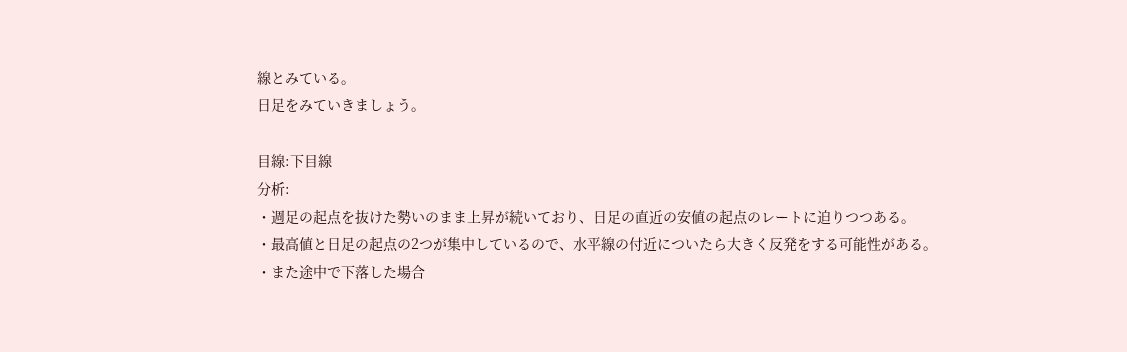線とみている。
日足をみていきましょう。

目線:下目線
分析:
・週足の起点を抜けた勢いのまま上昇が続いており、日足の直近の安値の起点のレートに迫りつつある。
・最高値と日足の起点の2つが集中しているので、水平線の付近についたら大きく反発をする可能性がある。
・また途中で下落した場合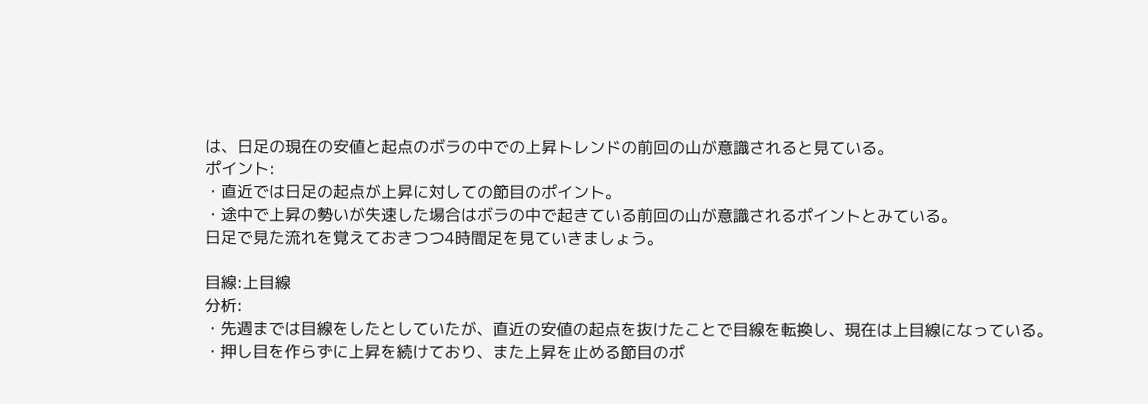は、日足の現在の安値と起点のボラの中での上昇トレンドの前回の山が意識されると見ている。
ポイント:
・直近では日足の起点が上昇に対しての節目のポイント。
・途中で上昇の勢いが失速した場合はボラの中で起きている前回の山が意識されるポイントとみている。
日足で見た流れを覚えておきつつ4時間足を見ていきましょう。

目線:上目線
分析:
・先週までは目線をしたとしていたが、直近の安値の起点を抜けたことで目線を転換し、現在は上目線になっている。
・押し目を作らずに上昇を続けており、また上昇を止める節目のポ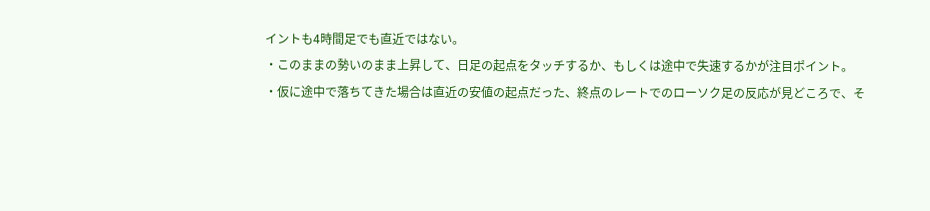イントも4時間足でも直近ではない。
・このままの勢いのまま上昇して、日足の起点をタッチするか、もしくは途中で失速するかが注目ポイント。
・仮に途中で落ちてきた場合は直近の安値の起点だった、終点のレートでのローソク足の反応が見どころで、そ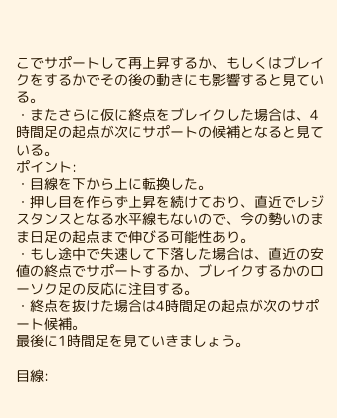こでサポートして再上昇するか、もしくはブレイクをするかでその後の動きにも影響すると見ている。
・またさらに仮に終点をブレイクした場合は、4時間足の起点が次にサポートの候補となると見ている。
ポイント:
・目線を下から上に転換した。
・押し目を作らず上昇を続けており、直近でレジスタンスとなる水平線もないので、今の勢いのまま日足の起点まで伸びる可能性あり。
・もし途中で失速して下落した場合は、直近の安値の終点でサポートするか、ブレイクするかのローソク足の反応に注目する。
・終点を抜けた場合は4時間足の起点が次のサポート候補。
最後に1時間足を見ていきましょう。

目線: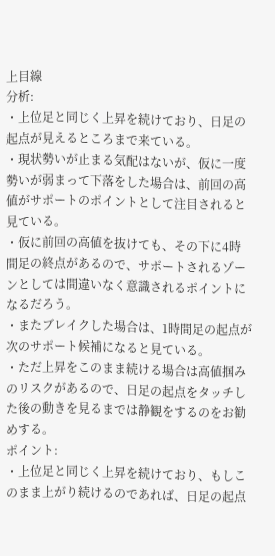上目線
分析:
・上位足と同じく上昇を続けており、日足の起点が見えるところまで来ている。
・現状勢いが止まる気配はないが、仮に一度勢いが弱まって下落をした場合は、前回の高値がサポートのポイントとして注目されると見ている。
・仮に前回の高値を抜けても、その下に4時間足の終点があるので、サポートされるゾーンとしては間違いなく意識されるポイントになるだろう。
・またブレイクした場合は、1時間足の起点が次のサポート候補になると見ている。
・ただ上昇をこのまま続ける場合は高値掴みのリスクがあるので、日足の起点をタッチした後の動きを見るまでは静観をするのをお勧めする。
ポイント:
・上位足と同じく上昇を続けており、もしこのまま上がり続けるのであれば、日足の起点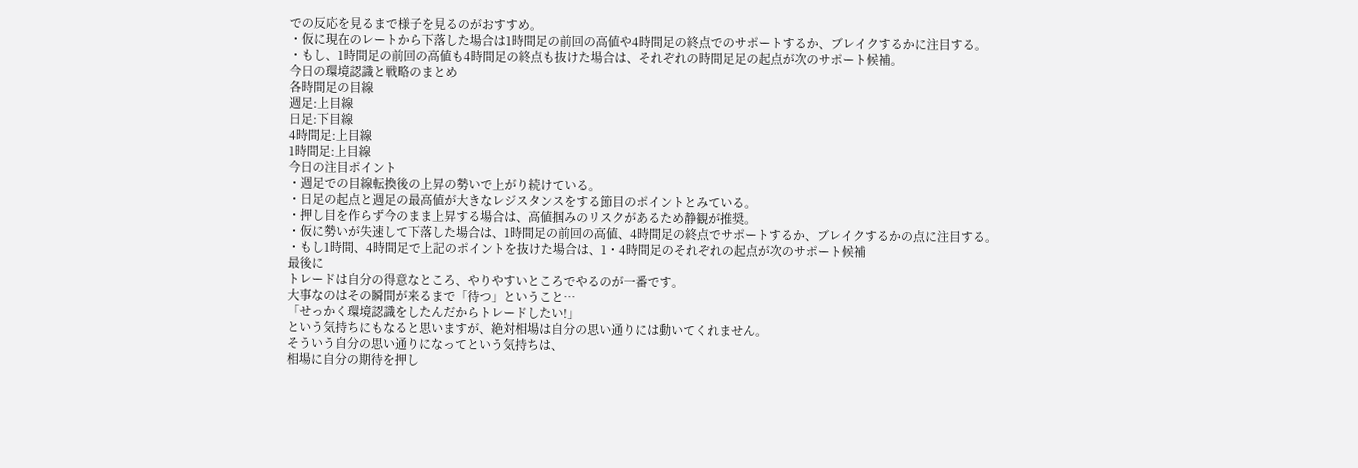での反応を見るまで様子を見るのがおすすめ。
・仮に現在のレートから下落した場合は1時間足の前回の高値や4時間足の終点でのサポートするか、ブレイクするかに注目する。
・もし、1時間足の前回の高値も4時間足の終点も抜けた場合は、それぞれの時間足足の起点が次のサポート候補。
今日の環境認識と戦略のまとめ
各時間足の目線
週足:上目線
日足:下目線
4時間足:上目線
1時間足:上目線
今日の注目ポイント
・週足での目線転換後の上昇の勢いで上がり続けている。
・日足の起点と週足の最高値が大きなレジスタンスをする節目のポイントとみている。
・押し目を作らず今のまま上昇する場合は、高値掴みのリスクがあるため静観が推奨。
・仮に勢いが失速して下落した場合は、1時間足の前回の高値、4時間足の終点でサポートするか、ブレイクするかの点に注目する。
・もし1時間、4時間足で上記のポイントを抜けた場合は、1・4時間足のそれぞれの起点が次のサポート候補
最後に
トレードは自分の得意なところ、やりやすいところでやるのが一番です。
大事なのはその瞬間が来るまで「待つ」ということ…
「せっかく環境認識をしたんだからトレードしたい!」
という気持ちにもなると思いますが、絶対相場は自分の思い通りには動いてくれません。
そういう自分の思い通りになってという気持ちは、
相場に自分の期待を押し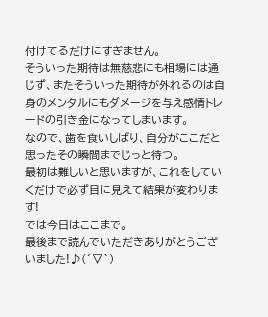付けてるだけにすぎません。
そういった期待は無慈悲にも相場には通じず、またそういった期待が外れるのは自身のメンタルにもダメージを与え感情トレードの引き金になってしまいます。
なので、歯を食いしばり、自分がここだと思ったその瞬間までじっと待つ。
最初は難しいと思いますが、これをしていくだけで必ず目に見えて結果が変わります!
では今日はここまで。
最後まで読んでいただきありがとうございました!♪(´▽`)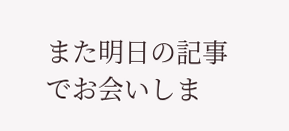また明日の記事でお会いしま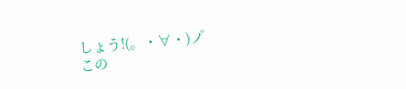しょう!(。・∀・)ノ゙
この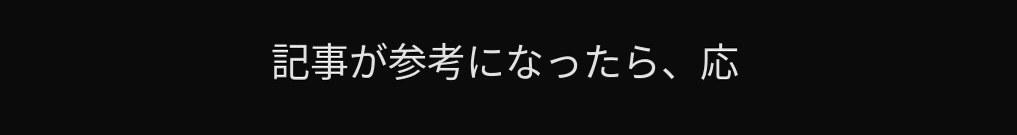記事が参考になったら、応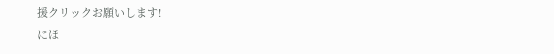援クリックお願いします!
にほ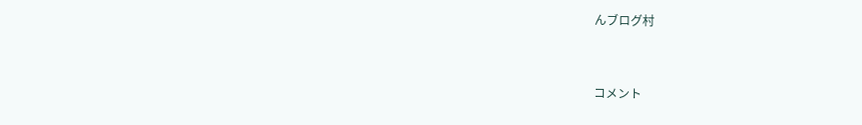んブログ村


コメント